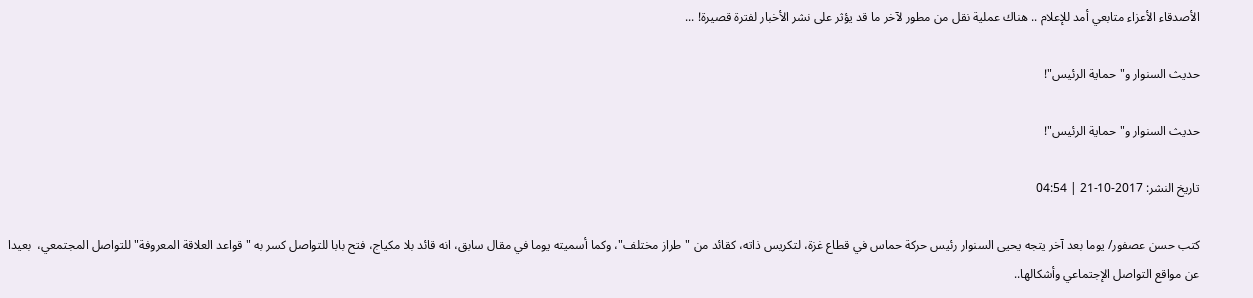الأصدقاء الأعزاء متابعي أمد للإعلام .. هناك عملية نقل من مطور لآخر ما قد يؤثر على نشر الأخبار لفترة قصيرة! ...

حديث السنوار و"حماية الرئيس"!

حديث السنوار و"حماية الرئيس"!

تاريخ النشر: 2017-10-21 | 04:54

كتب حسن عصفور/ يوما بعد آخر يتجه يحيى السنوار رئيس حركة حماس في قطاع غزة، لتكريس ذاته، كقائد من "طراز مختلف"، وكما أسميته يوما في مقال سابق، انه قائد بلا مكياج، فتح بابا للتواصل كسر به "قواعد العلاقة المعروفة" للتواصل المجتمعي،  بعيدا عن مواقع التواصل الإجتماعي وأشكالها..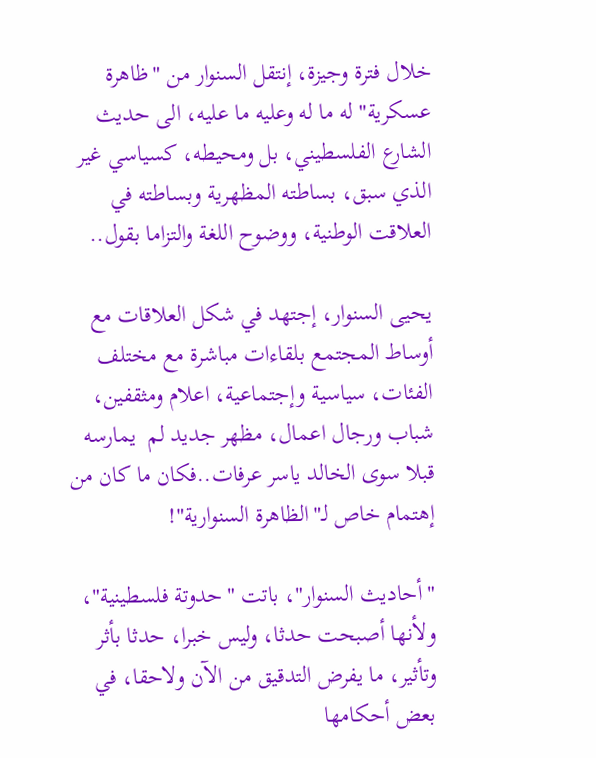خلال فترة وجيزة، إنتقل السنوار من "ظاهرة عسكرية" له ما له وعليه ما عليه، الى حديث الشارع الفلسطيني، بل ومحيطه، كسياسي غير الذي سبق، بساطته المظهرية وبساطته في العلاقت الوطنية، ووضوح اللغة والتزاما بقول..

يحيى السنوار، إجتهد في شكل العلاقات مع أوساط المجتمع بلقاءات مباشرة مع مختلف الفئات، سياسية وإجتماعية، اعلام ومثقفين، شباب ورجال اعمال، مظهر جديد لم  يمارسه قبلا سوى الخالد ياسر عرفات..فكان ما كان من إهتمام خاص لـ"الظاهرة السنوارية"!

"أحاديث السنوار"، باتت "حدوتة فلسطينية"، ولأنها أصبحت حدثا، وليس خبرا، حدثا بأثر وتأثير، ما يفرض التدقيق من الآن ولاحقا، في بعض أحكامها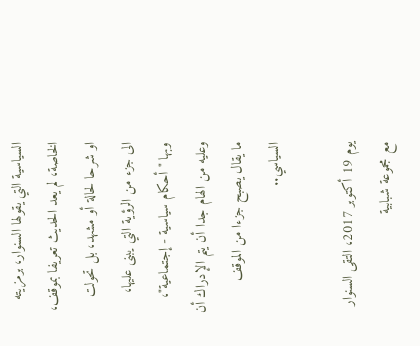السياسية التي يقولها السنوار، برمزيته الخاصة، لم يعد الحديث تعريفا بموقف، او شرحا لحالة أو مشهد، بل تحولت الى جزء من الرؤية التي يبنى عليها، وبها "أحكام سياسية - إجتماعية"، وعليه من الهام جدا أن يتم الإدراك أن ما يقال يصبح جزءا من الموقف السياسي..

يوم 19 أكتوبر 2017، التقى السنوار مع مجموعة شبابية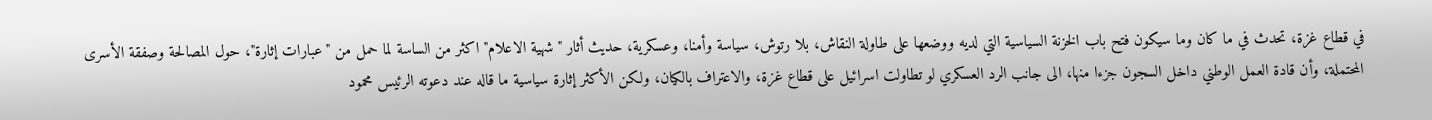في قطاع غزة، تحدث في ما كان وما سيكون فتح باب الخزنة السياسية التي لديه ووضعها على طاولة النقاش، بلا رتوش، سياسة وأمنا، وعسكرية، حديث أثار "شهية الاعلام" اكثر من الساسة لما حمل من "عبارات إثارة"، حول المصالحة وصفقة الأسرى المحتملة، وأن قادة العمل الوطني داخل السجون جزءا منها، الى جانب الرد العسكري لو تطاولت اسرائيل على قطاع غزة، والاعتراف بالكيان، ولكن الأكثر إثارة سياسية ما قاله عند دعوته الرئيس محمود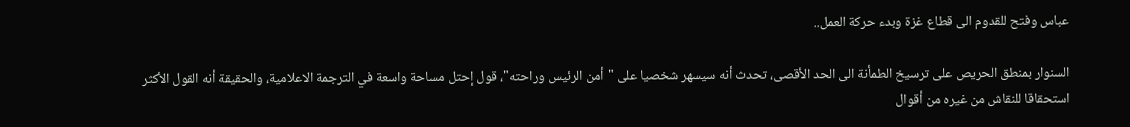عباس وفتح للقدوم الى قطاع غزة وبدء حركة العمل..

السنوار بمنطق الحريص على ترسيخ الطمأنة الى الحد الأقصى، تحدث أنه سيسهر شخصيا على "أمن الرئيس وراحته"، قول إحتل مساحة واسعة في الترجمة الاعلامية، والحقيقة أنه القول الأكثر استحقاقا للنقاش من غيره من أقوال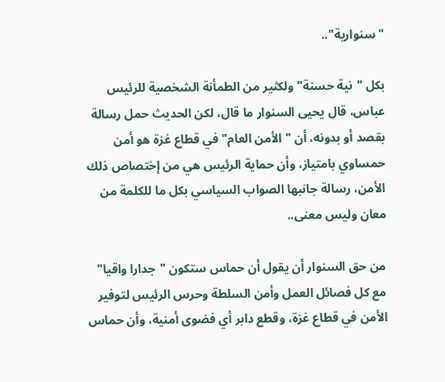"سنوارية"..

بكل "نية حسنة" ولكثير من الطمأنة الشخصية للرئيس عباس، قال يحيى السنوار ما قال، لكن الحديث حمل رسالة بقصد أو بدونه، أن "الأمن العام" في قطاع غزة هو أمن حمساوي بامتياز، وأن حماية الرئيس هي من إختصاص ذلك الأمن، رسالة جانبها الصواب السياسي بكل ما للكلمة من معان وليس معنى..

من حق السنوار أن يقول أن حماس ستكون "جدارا واقيا" مع كل فصائل العمل وأمن السلطة وحرس الرئيس لتوفير الأمن في قطاع غزة، وقطع دابر أي فضوى أمنية، وأن حماس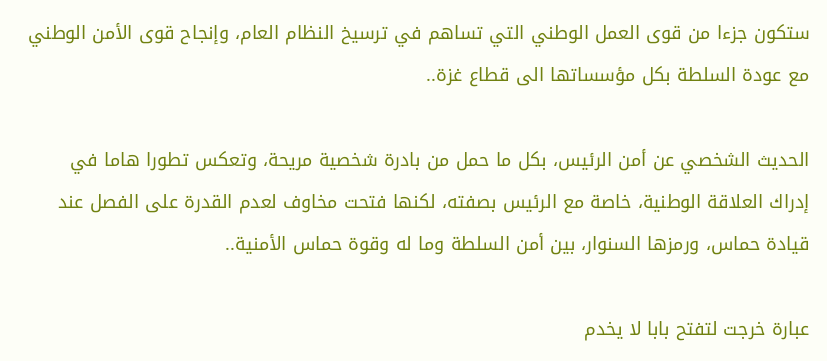ستكون جزءا من قوى العمل الوطني التي تساهم في ترسيخ النظام العام، وإنجاح قوى الأمن الوطني مع عودة السلطة بكل مؤسساتها الى قطاع غزة..

الحديث الشخصي عن أمن الرئيس، بكل ما حمل من بادرة شخصية مريحة، وتعكس تطورا هاما في إدراك العلاقة الوطنية، خاصة مع الرئيس بصفته، لكنها فتحت مخاوف لعدم القدرة على الفصل عند قيادة حماس، ورمزها السنوار، بين أمن السلطة وما له وقوة حماس الأمنية..

عبارة خرجت لتفتح بابا لا يخدم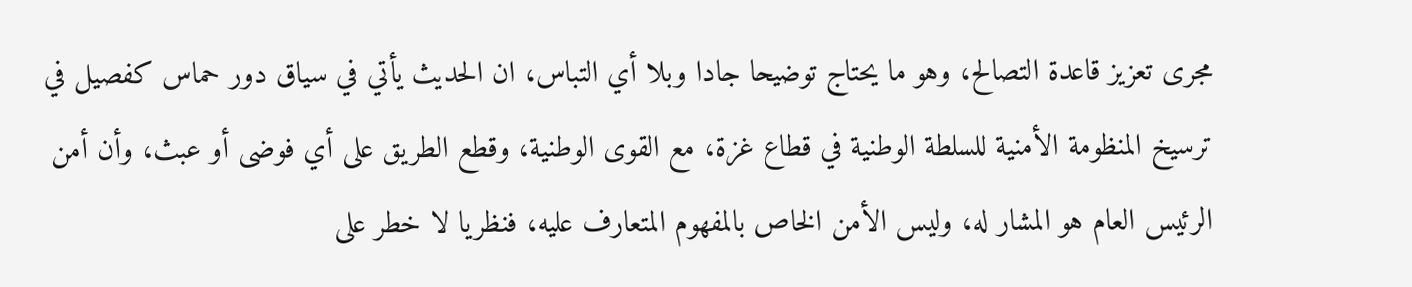مجرى تعزيز قاعدة التصالح، وهو ما يحتاج توضيحا جادا وبلا أي التباس، ان الحديث يأتي في سياق دور حماس كفصيل في ترسيخ المنظومة الأمنية للسلطة الوطنية في قطاع غزة، مع القوى الوطنية، وقطع الطريق على أي فوضى أو عبث، وأن أمن الرئيس العام هو المشار له، وليس الأمن الخاص بالمفهوم المتعارف عليه، فنظريا لا خطر على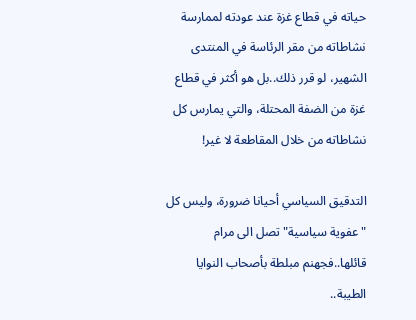حياته في قطاع غزة عند عودته لممارسة نشاطاته من مقر الرئاسة في المنتدى الشهير، لو قرر ذلك..بل هو أكثر في قطاع غزة من الضفة المحتلة، والتي يمارس كل نشاطاته من خلال المقاطعة لا غير!

التدقيق السياسي أحيانا ضرورة، وليس كل "عفوية سياسية" تصل الى مرام قائلها..فجهنم مبلطة بأصحاب النوايا الطيبة..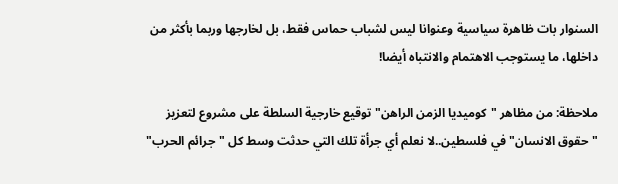السنوار بات ظاهرة سياسية وعنوانا ليس لشباب حماس فقط، بل لخارجها وربما بأكثر من داخلها، ما يستوجب الاهتمام والانتباه أيضا!

ملاحظة: من مظاهر "كوميديا الزمن الراهن" توقيع خارجية السلطة على مشروع لتعزيز "حقوق الانسان" في فلسطين..لا نعلم أي جرأة تلك التي حدثت وسط كل "جرائم الحرب"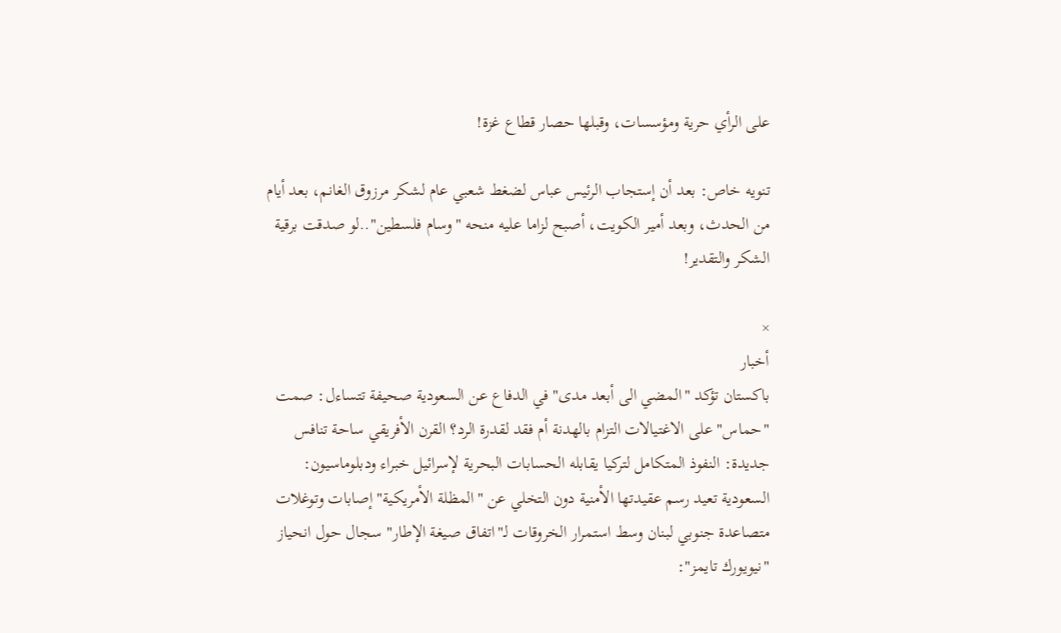على الرأي حرية ومؤسسات، وقبلها حصار قطاع غزة!

تنويه خاص: بعد أن إستجاب الرئيس عباس لضغط شعبي عام لشكر مرزوق الغانم، بعد أيام من الحدث، وبعد أمير الكويت، أصبح لزاما عليه منحه "وسام فلسطين"..لو صدقت برقية الشكر والتقدير!

×
أخبار
باكستان تؤكد "المضي الى أبعد مدى" في الدفاع عن السعودية صحيفة تتساءل: صمت "حماس" على الاغتيالات التزام بالهدنة أم فقد لقدرة الرد؟ القرن الأفريقي ساحة تنافس جديدة: النفوذ المتكامل لتركيا يقابله الحسابات البحرية لإسرائيل خبراء ودبلوماسيون: السعودية تعيد رسم عقيدتها الأمنية دون التخلي عن "المظلة الأمريكية" إصابات وتوغلات متصاعدة جنوبي لبنان وسط استمرار الخروقات لـ"اتفاق صيغة الإطار" سجال حول انحياز "نيويورك تايمز":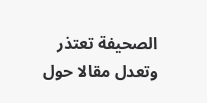الصحيفة تعتذر وتعدل مقالا حول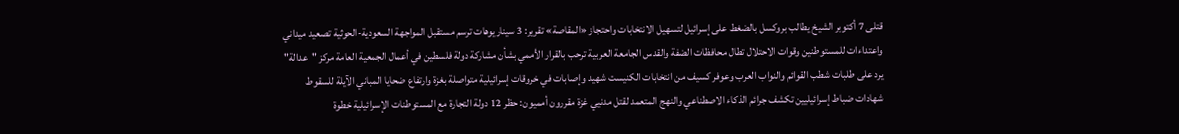قتلى 7 أكتوبر الشيخ يطالب بروكسل بالضغط على إسرائيل لتسهيل الانتخابات واحتجاز «المقاصة» تقرير: 3 سيناريوهات ترسم مستقبل المواجهة السعودية-الحوثية تصعيد ميداني واعتداءات للمستوطنين وقوات الاحتلال تطال محافظات الضفة والقدس الجامعة العربية ترحب بالقرار الأممي بشأن مشاركة دولة فلسطين في أعمال الجمعية العامة مركز "عدالة" يرد على طلبات شطب القوائم والنواب العرب وعوفر كسيف من انتخابات الكنيست شهيد وإصابات في خروقات إسرائيلية متواصلة بغزة وارتفاع ضحايا المباني الآيلة للسقوط شهادات ضباط إسرائيليين تكشف جرائم الذكاء الاصطناعي والنهج المتعمد لقتل مدنيي غزة مقررون أمميون: حظر 12 دولة التجارة مع المستوطنات الإسرائيلية خطوة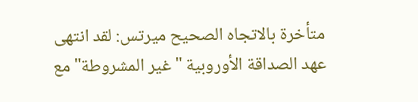متأخرة بالاتجاه الصحيح ميرتس: لقد انتهى عهد الصداقة الأوروبية "غير المشروطة" مع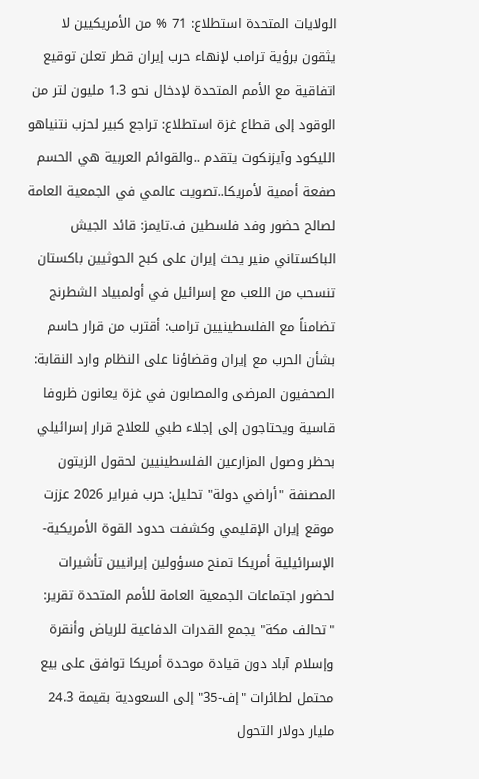الولايات المتحدة استطلاع: 71 % من الأمريكيين لا يثقون برؤية ترامب لإنهاء حرب إيران قطر تعلن توقيع اتفاقية مع الأمم المتحدة لإدخال نحو 1.3 مليون لتر من الوقود إلى قطاع غزة استطلاع: تراجع كبير لحزب نتنياهو الليكود وآيزنكوت يتقدم ..والقوائم العربية هي الحسم صفعة أممية لأمريكا..تصويت عالمي في الجمعية العامة لصالح حضور وفد فلسطين ف.تايمز: قائد الجيش الباكستاني منير يحث إيران على كبح الحوثيين باكستان تنسحب من اللعب مع إسرائيل في أولمبياد الشطرنج  تضامناً مع الفلسطينيين ترامب: أقترب من قرار حاسم بشأن الحرب مع إيران وقضاؤنا على النظام وارد النقابة: الصحفيون المرضى والمصابون في غزة يعانون ظروفا قاسية ويحتاجون إلى إجلاء طبي للعلاج قرار إسرائيلي بحظر وصول المزارعين الفلسطينيين لحقول الزيتون المصنفة "أراضي دولة" تحليل: حرب فبراير 2026 عززت موقع إيران الإقليمي وكشفت حدود القوة الأمريكية-الإسرائيلية أمريكا تمنح مسؤولين إيرانيين تأشيرات لحضور اجتماعات الجمعية العامة للأمم المتحدة تقرير: "تحالف مكة" يجمع القدرات الدفاعية للرياض وأنقرة وإسلام آباد دون قيادة موحدة أمريكا توافق على بيع محتمل لطائرات "إف-35" إلى السعودية بقيمة 24.3 مليار دولار التحول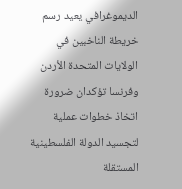الديموغرافي يعيد رسم خريطة الناخبين في الولايات المتحدة الأردن وفرنسا تؤكدان ضرورة اتخاذ خطوات عملية لتجسيد الدولة الفلسطينية المستقلة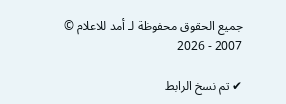جميع الحقوق محفوظة لـ أمد للاعلام © 2007 - 2026

✔ تم نسخ الرابط